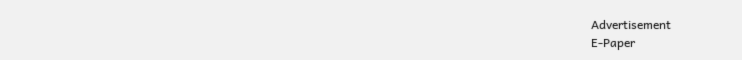Advertisement
E-Paper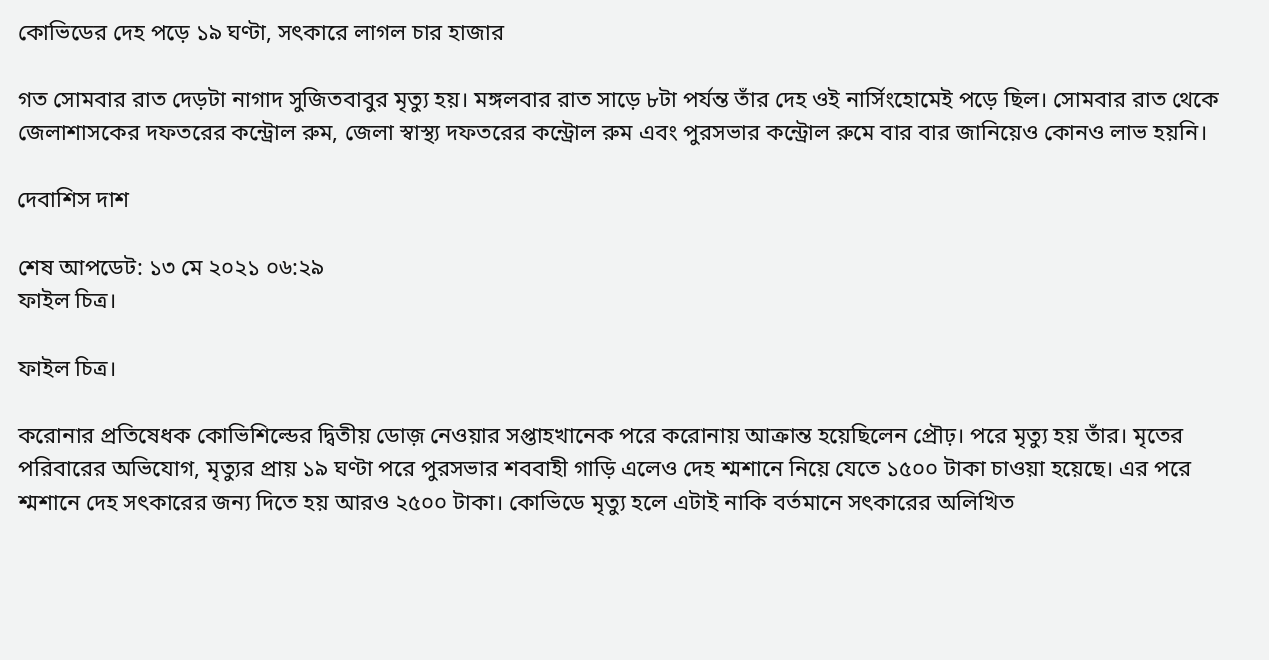কোভিডের দেহ পড়ে ১৯ ঘণ্টা, সৎকারে লাগল চার হাজার

গত সোমবার রাত দেড়টা নাগাদ সুজিতবাবুর মৃত্যু হয়। মঙ্গলবার রাত সাড়ে ৮টা পর্যন্ত তাঁর দেহ ওই নার্সিংহোমেই পড়ে ছিল। সোমবার রাত থেকে জেলাশাসকের দফতরের কন্ট্রোল রুম, জেলা স্বাস্থ্য দফতরের কন্ট্রোল রুম এবং পুরসভার কন্ট্রোল রুমে বার বার জানিয়েও কোনও লাভ হয়নি।

দেবাশিস দাশ

শেষ আপডেট: ১৩ মে ২০২১ ০৬:২৯
ফাইল চিত্র।

ফাইল চিত্র।

করোনার প্রতিষেধক কোভিশিল্ডের দ্বিতীয় ডোজ় নেওয়ার সপ্তাহখানেক পরে করোনায় আক্রান্ত হয়েছিলেন প্রৌঢ়। পরে মৃত্যু হয় তাঁর। মৃতের পরিবারের অভিযোগ, মৃত্যুর প্রায় ১৯ ঘণ্টা পরে পুরসভার শববাহী গাড়ি এলেও দেহ শ্মশানে নিয়ে যেতে ১৫০০ টাকা চাওয়া হয়েছে। এর পরে শ্মশানে দেহ সৎকারের জন্য দিতে হয় আরও ২৫০০ টাকা। কোভিডে মৃত্যু হলে এটাই নাকি বর্তমানে সৎকারের অলিখিত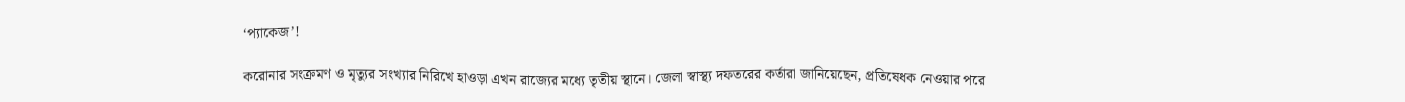‘প্যাকেজ’!

করোনার সংক্রমণ ও মৃত্যুর সংখ্যার নিরিখে হাওড়া এখন রাজ্যের মধ্যে তৃতীয় স্থানে। জেলা স্বাস্থ্য দফতরের কর্তারা জানিয়েছেন, প্রতিষেধক নেওয়ার পরে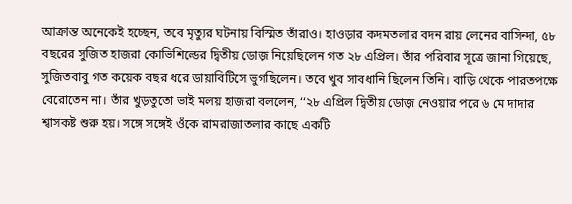আক্রান্ত অনেকেই হচ্ছেন, তবে মৃত্যুর ঘটনায় বিস্মিত তাঁরাও। হাওড়ার কদমতলার বদন রায় লেনের বাসিন্দা, ৫৮ বছরের সুজিত হাজরা কোভিশিল্ডের দ্বিতীয় ডোজ় নিয়েছিলেন গত ২৮ এপ্রিল। তাঁর পরিবার সূত্রে জানা গিয়েছে, সুজিতবাবু গত কয়েক বছর ধরে ডায়াবিটিসে ভুগছিলেন। তবে খুব সাবধানি ছিলেন তিনি। বাড়ি থেকে পারতপক্ষে বেরোতেন না। তাঁর খুড়তুতো ভাই মলয় হাজরা বললেন, ‘‘২৮ এপ্রিল দ্বিতীয় ডোজ় নেওয়ার পরে ৬ মে দাদার শ্বাসকষ্ট শুরু হয়। সঙ্গে সঙ্গেই ওঁকে রামরাজাতলার কাছে একটি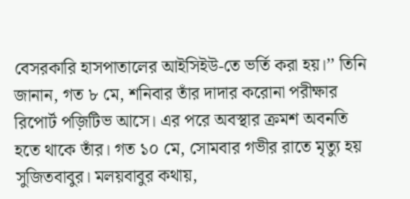বেসরকারি হাসপাতালের আইসিইউ-তে ভর্তি করা হয়।’’ তিনি জানান, গত ৮ মে, শনিবার তাঁর দাদার করোনা পরীক্ষার রিপোর্ট পজ়িটিভ আসে। এর পরে অবস্থার ক্রমশ অবনতি হতে থাকে তাঁর। গত ১০ মে, সোমবার গভীর রাতে মৃত্যু হয় সুজিতবাবুর। মলয়বাবুর কথায়,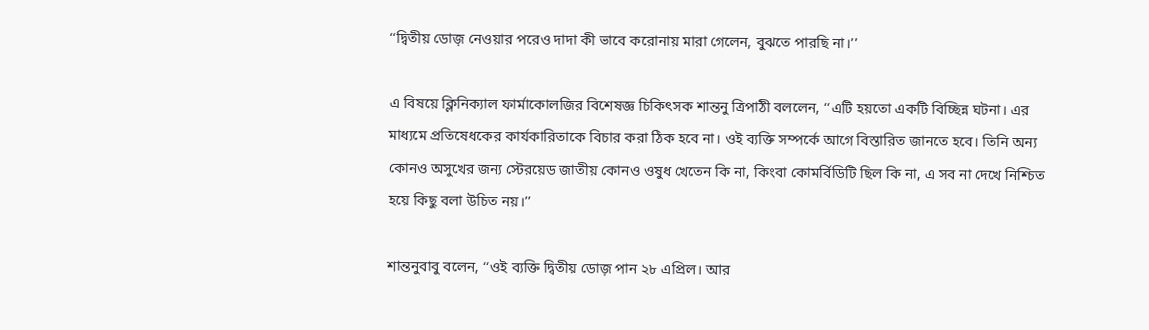‘‘দ্বিতীয় ডোজ় নেওয়ার পরেও দাদা কী ভাবে করোনায় মারা গেলেন, বুঝতে পারছি না।’’

এ বিষয়ে ক্লিনিক্যাল ফার্মাকোলজির বিশেষজ্ঞ চিকিৎসক শান্তনু ত্রিপাঠী বললেন, ‘‘এটি হয়তো একটি বিচ্ছিন্ন ঘটনা। এর মাধ্যমে প্রতিষেধকের কার্যকারিতাকে বিচার করা ঠিক হবে না। ওই ব্যক্তি সম্পর্কে আগে বিস্তারিত জানতে হবে। তিনি অন্য কোনও অসুখের জন্য স্টেরয়েড জাতীয় কোনও ওষুধ খেতেন কি না, কিংবা কোমর্বিডিটি ছিল কি না, এ সব না দেখে নিশ্চিত হয়ে কিছু বলা উচিত নয়।’’

শান্তনুবাবু বলেন, ‘‘ওই ব্যক্তি দ্বিতীয় ডোজ় পান ২৮ এপ্রিল। আর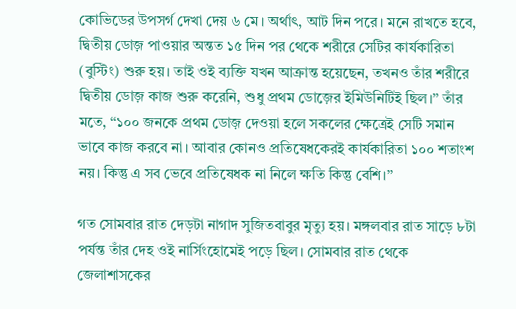কোভিডের উপসর্গ দেখা দেয় ৬ মে। অর্থাৎ, আট দিন পরে। মনে রাখতে হবে, দ্বিতীয় ডোজ় পাওয়ার অন্তত ১৫ দিন পর থেকে শরীরে সেটির কার্যকারিতা (বুস্টিং) শুরু হয়। তাই ওই ব্যক্তি যখন আক্রান্ত হয়েছেন, তখনও তাঁর শরীরে দ্বিতীয় ডোজ় কাজ শুরু করেনি, শুধু প্রথম ডোজ়ের ইমিউনিটিই ছিল।’’ তাঁর মতে, ‘‘১০০ জনকে প্রথম ডোজ় দেওয়া হলে সকলের ক্ষেত্রেই সেটি সমান ভাবে কাজ করবে না। আবার কোনও প্রতিষেধকেরই কার্যকারিতা ১০০ শতাংশ নয়। কিন্তু এ সব ভেবে প্রতিষেধক না নিলে ক্ষতি কিন্তু বেশি।’’

গত সোমবার রাত দেড়টা নাগাদ সুজিতবাবুর মৃত্যু হয়। মঙ্গলবার রাত সাড়ে ৮টা পর্যন্ত তাঁর দেহ ওই নার্সিংহোমেই পড়ে ছিল। সোমবার রাত থেকে জেলাশাসকের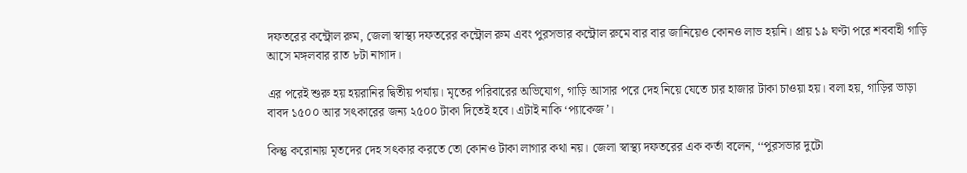দফতরের কন্ট্রোল রুম, জেলা স্বাস্থ্য দফতরের কন্ট্রোল রুম এবং পুরসভার কন্ট্রোল রুমে বার বার জানিয়েও কোনও লাভ হয়নি। প্রায় ১৯ ঘণ্টা পরে শববাহী গাড়ি আসে মঙ্গলবার রাত ৮টা নাগাদ।

এর পরেই শুরু হয় হয়রানির দ্বিতীয় পর্যায়। মৃতের পরিবারের অভিযোগ, গাড়ি আসার পরে দেহ নিয়ে যেতে চার হাজার টাকা চাওয়া হয়। বলা হয়, গাড়ির ভাড়া বাবদ ১৫০০ আর সৎকারের জন্য ২৫০০ টাকা দিতেই হবে। এটাই নাকি ‘প্যাকেজ’।

কিন্তু করোনায় মৃতদের দেহ সৎকার করতে তো কোনও টাকা লাগার কথা নয়। জেলা স্বাস্থ্য দফতরের এক কর্তা বলেন, ‘‘পুরসভার দুটো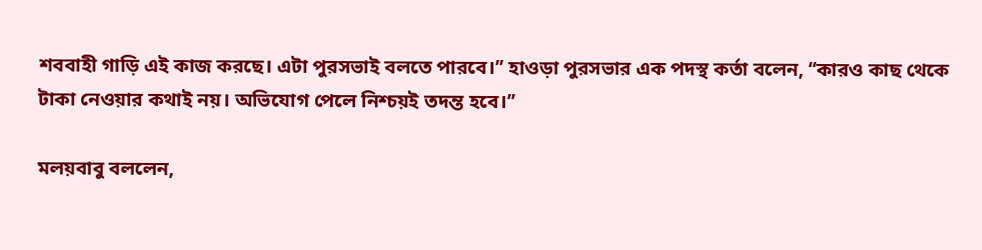শববাহী গাড়ি এই কাজ করছে। এটা পুরসভাই বলতে পারবে।’’ হাওড়া পুরসভার এক পদস্থ কর্তা বলেন, ‘‘কারও কাছ থেকে টাকা নেওয়ার কথাই নয়। অভিযোগ পেলে নিশ্চয়ই তদন্ত হবে।’’

মলয়বাবু বললেন,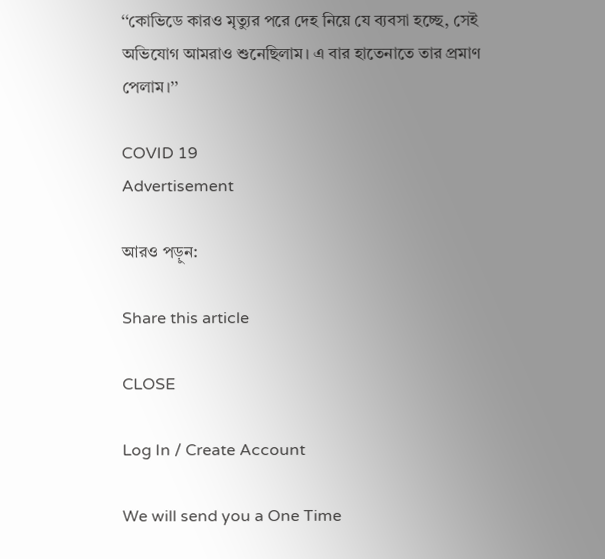‘‘কোভিডে কারও মৃত্যুর পরে দেহ নিয়ে যে ব্যবসা হচ্ছে, সেই অভিযোগ আমরাও শুনেছিলাম। এ বার হাতেনাতে তার প্রমাণ পেলাম।’’

COVID 19
Advertisement

আরও পড়ুন:

Share this article

CLOSE

Log In / Create Account

We will send you a One Time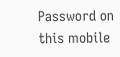Password on this mobile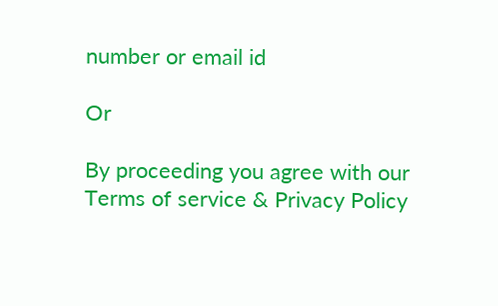number or email id

Or

By proceeding you agree with our Terms of service & Privacy Policy